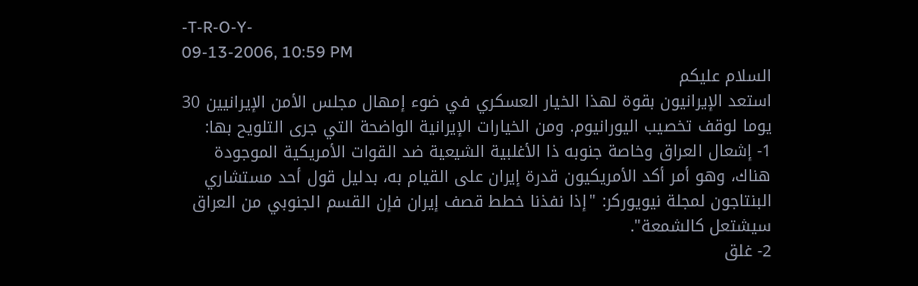-T-R-O-Y-
09-13-2006, 10:59 PM
السلام عليكم
استعد الإيرانيون بقوة لهذا الخيار العسكري في ضوء إمهال مجلس الأمن الإيرانيين 30 يوما لوقف تخصيب اليورانيوم. ومن الخيارات الإيرانية الواضحة التي جرى التلويح بها:
1- إشعال العراق وخاصة جنوبه ذا الأغلبية الشيعية ضد القوات الأمريكية الموجودة هناك، وهو أمر أكد الأمريكيون قدرة إيران على القيام به، بدليل قول أحد مستشاري البنتاجون لمجلة نيويوركر: "إذا نفذنا خطط قصف إيران فإن القسم الجنوبي من العراق سيشتعل كالشمعة".
2- غلق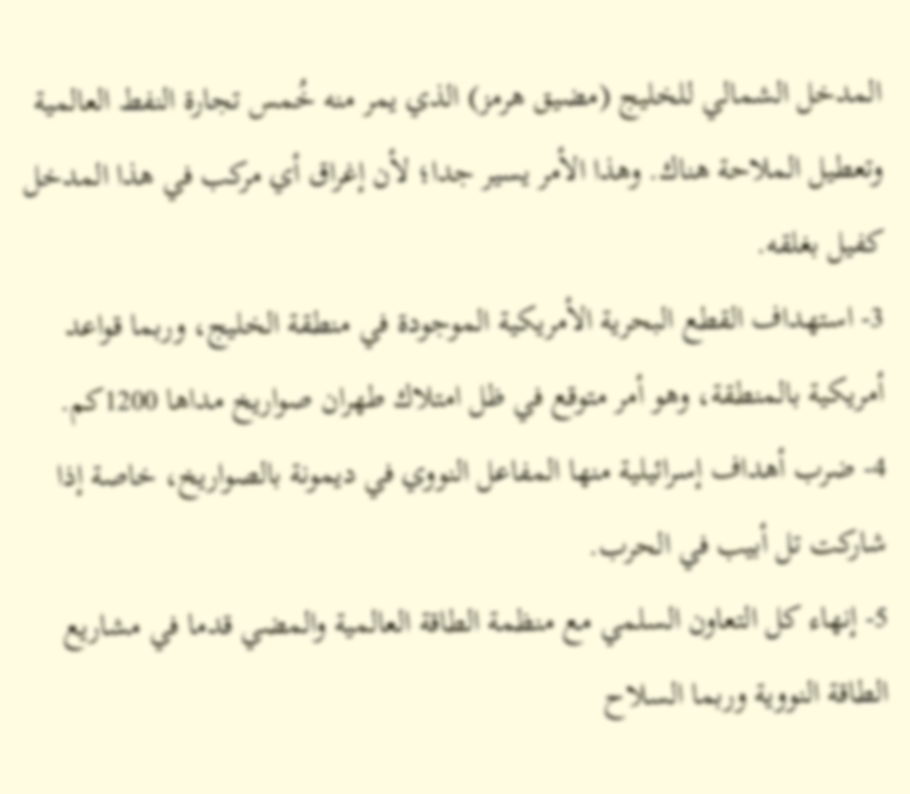المدخل الشمالي للخليج (مضيق هرمز) الذي يمر منه خُمس تجارة النفط العالمية وتعطيل الملاحة هناك. وهذا الأمر يسير جدا؛ لأن إغراق أي مركب في هذا المدخل كفيل بغلقه.
3- استهداف القطع البحرية الأمريكية الموجودة في منطقة الخليج، وربما قواعد أمريكية بالمنطقة، وهو أمر متوقع في ظل امتلاك طهران صواريخ مداها 1200كم.
4- ضرب أهداف إسرائيلية منها المفاعل النووي في ديمونة بالصواريخ، خاصة إذا شاركت تل أبيب في الحرب.
5- إنهاء كل التعاون السلمي مع منظمة الطاقة العالمية والمضي قدما في مشاريع الطاقة النووية وربما السلاح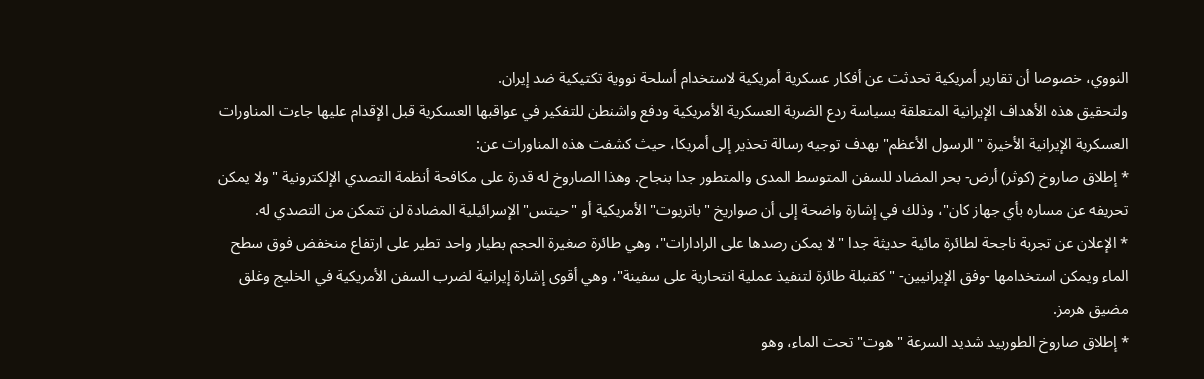النووي، خصوصا أن تقارير أمريكية تحدثت عن أفكار عسكرية أمريكية لاستخدام أسلحة نووية تكتيكية ضد إيران.
ولتحقيق هذه الأهداف الإيرانية المتعلقة بسياسة ردع الضربة العسكرية الأمريكية ودفع واشنطن للتفكير في عواقبها العسكرية قبل الإقدام عليها جاءت المناورات العسكرية الإيرانية الأخيرة "الرسول الأعظم" بهدف توجيه رسالة تحذير إلى أمريكا، حيث كشفت هذه المناورات عن:
* إطلاق صاروخ (كوثر) أرض- بحر المضاد للسفن المتوسط المدى والمتطور جدا بنجاح. وهذا الصاروخ له قدرة على مكافحة أنظمة التصدي الإلكترونية "ولا يمكن تحريفه عن مساره بأي جهاز كان"، وذلك في إشارة واضحة إلى أن صواريخ "باتريوت" الأمريكية أو "حيتس" الإسرائيلية المضادة لن تتمكن من التصدي له.
* الإعلان عن تجربة ناجحة لطائرة مائية حديثة جدا "لا يمكن رصدها على الرادارات"، وهي طائرة صغيرة الحجم بطيار واحد تطير على ارتفاع منخفض فوق سطح الماء ويمكن استخدامها -وفق الإيرانيين- "كقنبلة طائرة لتنفيذ عملية انتحارية على سفينة"، وهي أقوى إشارة إيرانية لضرب السفن الأمريكية في الخليج وغلق مضيق هرمز.
* إطلاق صاروخ الطوربيد شديد السرعة "هوت" تحت الماء، وهو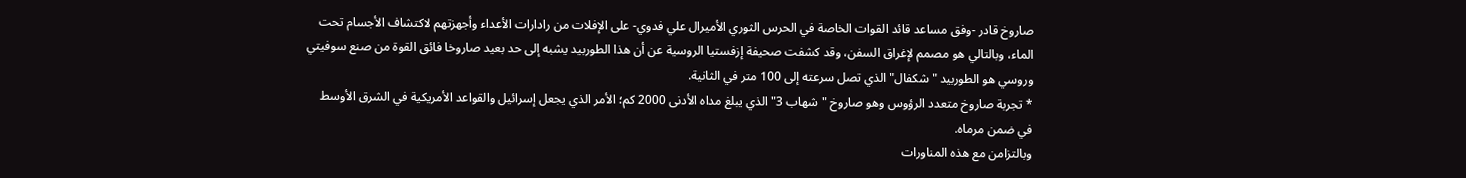صاروخ قادر -وفق مساعد قائد القوات الخاصة في الحرس الثوري الأميرال علي فدوي- على الإفلات من رادارات الأعداء وأجهزتهم لاكتشاف الأجسام تحت الماء، وبالتالي هو مصمم لإغراق السفن، وقد كشفت صحيفة إزفستيا الروسية عن أن هذا الطوربيد يشبه إلى حد بعيد صاروخا فائق القوة من صنع سوفيتي وروسي هو الطوربيد "شكفال" الذي تصل سرعته إلى 100 متر في الثانية.
* تجربة صاروخ متعدد الرؤوس وهو صاروخ "شهاب 3" الذي يبلغ مداه الأدنى 2000 كم؛ الأمر الذي يجعل إسرائيل والقواعد الأمريكية في الشرق الأوسط في ضمن مرماه.
وبالتزامن مع هذه المناورات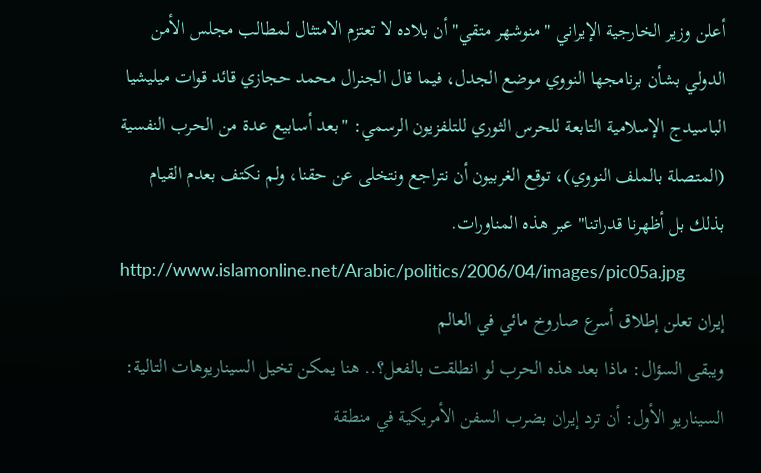أعلن وزير الخارجية الإيراني "منوشهر متقي" أن بلاده لا تعتزم الامتثال لمطالب مجلس الأمن الدولي بشأن برنامجها النووي موضع الجدل، فيما قال الجنرال محمد حجازي قائد قوات ميليشيا الباسيدج الإسلامية التابعة للحرس الثوري للتلفزيون الرسمي: "بعد أسابيع عدة من الحرب النفسية (المتصلة بالملف النووي)، توقع الغربيون أن نتراجع ونتخلى عن حقنا، ولم نكتف بعدم القيام بذلك بل أظهرنا قدراتنا" عبر هذه المناورات.
http://www.islamonline.net/Arabic/politics/2006/04/images/pic05a.jpg
إيران تعلن إطلاق أسرع صاروخ مائي في العالم
ويبقى السؤال: ماذا بعد هذه الحرب لو انطلقت بالفعل؟.. هنا يمكن تخيل السيناريوهات التالية:
السيناريو الأول: أن ترد إيران بضرب السفن الأمريكية في منطقة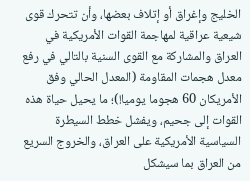الخليج وإغراق أو إتلاف بعضها، وأن تتحرك قوى شيعية عراقية لمهاجمة القوات الأمريكية في العراق والمشاركة مع القوى السنية بالتالي في رفع معدل هجمات المقاومة (المعدل الحالي وفق الأمريكان 60 هجوما يوميا!)؛ ما يحيل حياة هذه القوات إلى جحيم، ويفشل خطط السيطرة السياسية الأمريكية على العراق، والخروج السريع من العراق بما سيشكل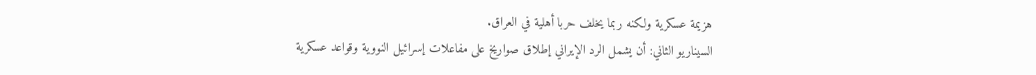هزيمة عسكرية ولكنه ربما يخلف حربا أهلية في العراق.
السيناريو الثاني: أن يشمل الرد الإيراني إطلاق صواريخ على مفاعلات إسرائيل النووية وقواعد عسكرية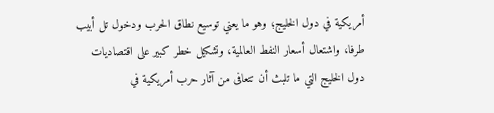أمريكية في دول الخليج؛ وهو ما يعني توسيع نطاق الحرب ودخول تل أبيب طرفا، واشتعال أسعار النفط العالمية، وتشكيل خطر كبير على اقتصاديات دول الخليج التي ما تلبث أن تتعافى من آثار حرب أمريكية في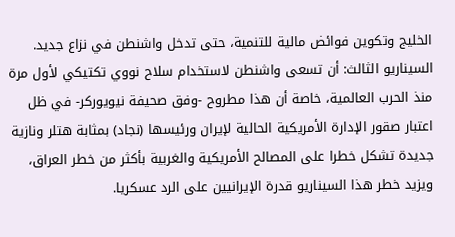الخليج وتكوين فوائض مالية للتنمية، حتى تدخل واشنطن في نزاع جديد.
السيناريو الثالث: أن تسعى واشنطن لاستخدام سلاح نووي تكتيكي لأول مرة منذ الحرب العالمية، خاصة أن هذا مطروح -وفق صحيفة نيويوركر- في ظل اعتبار صقور الإدارة الأمريكية الحالية لإيران ورئيسها (نجاد) بمثابة هتلر ونازية جديدة تشكل خطرا على المصالح الأمريكية والغربية بأكثر من خطر العراق، ويزيد خطر هذا السيناريو قدرة الإيرانيين على الرد عسكريا.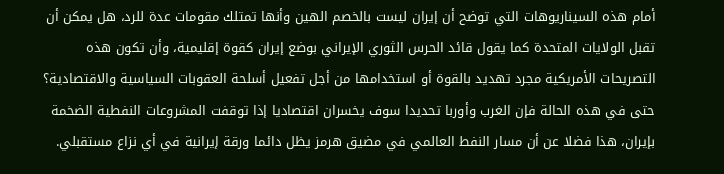أمام هذه السيناريوهات التي توضح أن إيران ليست بالخصم الهين وأنها تمتلك مقومات عدة للرد، هل يمكن أن تقبل الولايات المتحدة كما يقول قائد الحرس الثوري الإيراني بوضع إيران كقوة إقليمية، وأن تكون هذه التصريحات الأمريكية مجرد تهديد بالقوة أو استخدامها من أجل تفعيل أسلحة العقوبات السياسية والاقتصادية؟ حتى في هذه الحالة فإن الغرب وأوربا تحديدا سوف يخسران اقتصاديا إذا توقفت المشروعات النفطية الضخمة بإيران، هذا فضلا عن أن مسار النفط العالمي في مضيق هرمز يظل دائما ورقة إيرانية في أي نزاع مستقبلي.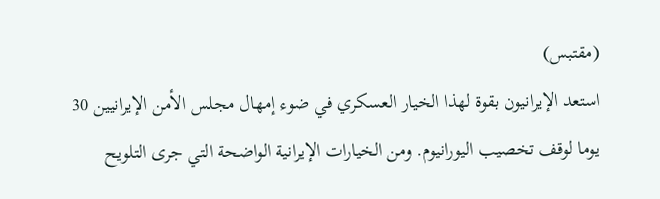(مقتبس)
استعد الإيرانيون بقوة لهذا الخيار العسكري في ضوء إمهال مجلس الأمن الإيرانيين 30 يوما لوقف تخصيب اليورانيوم. ومن الخيارات الإيرانية الواضحة التي جرى التلويح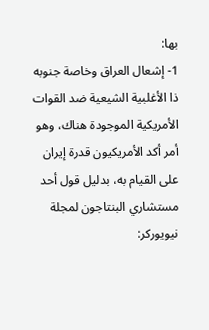بها:
1- إشعال العراق وخاصة جنوبه ذا الأغلبية الشيعية ضد القوات الأمريكية الموجودة هناك، وهو أمر أكد الأمريكيون قدرة إيران على القيام به، بدليل قول أحد مستشاري البنتاجون لمجلة نيويوركر: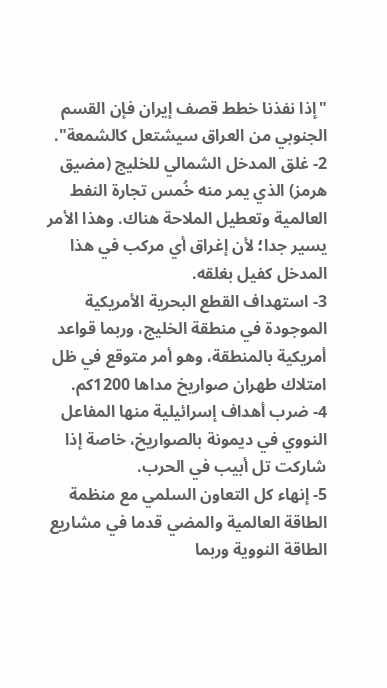"إذا نفذنا خطط قصف إيران فإن القسم الجنوبي من العراق سيشتعل كالشمعة".
2- غلق المدخل الشمالي للخليج (مضيق هرمز) الذي يمر منه خُمس تجارة النفط العالمية وتعطيل الملاحة هناك. وهذا الأمر يسير جدا؛ لأن إغراق أي مركب في هذا المدخل كفيل بغلقه.
3- استهداف القطع البحرية الأمريكية الموجودة في منطقة الخليج، وربما قواعد أمريكية بالمنطقة، وهو أمر متوقع في ظل امتلاك طهران صواريخ مداها 1200كم.
4- ضرب أهداف إسرائيلية منها المفاعل النووي في ديمونة بالصواريخ، خاصة إذا شاركت تل أبيب في الحرب.
5- إنهاء كل التعاون السلمي مع منظمة الطاقة العالمية والمضي قدما في مشاريع الطاقة النووية وربما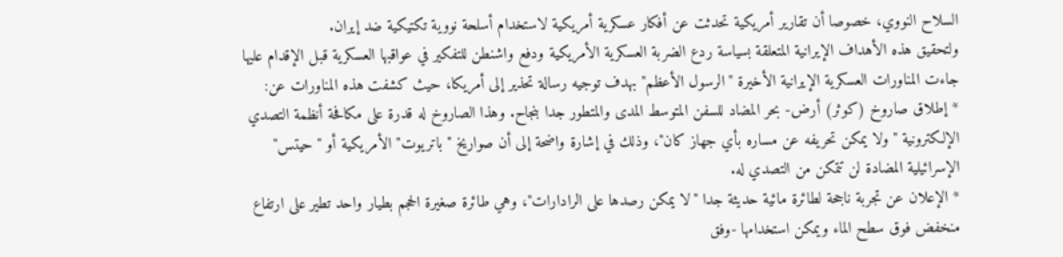السلاح النووي، خصوصا أن تقارير أمريكية تحدثت عن أفكار عسكرية أمريكية لاستخدام أسلحة نووية تكتيكية ضد إيران.
ولتحقيق هذه الأهداف الإيرانية المتعلقة بسياسة ردع الضربة العسكرية الأمريكية ودفع واشنطن للتفكير في عواقبها العسكرية قبل الإقدام عليها جاءت المناورات العسكرية الإيرانية الأخيرة "الرسول الأعظم" بهدف توجيه رسالة تحذير إلى أمريكا، حيث كشفت هذه المناورات عن:
* إطلاق صاروخ (كوثر) أرض- بحر المضاد للسفن المتوسط المدى والمتطور جدا بنجاح. وهذا الصاروخ له قدرة على مكافحة أنظمة التصدي الإلكترونية "ولا يمكن تحريفه عن مساره بأي جهاز كان"، وذلك في إشارة واضحة إلى أن صواريخ "باتريوت" الأمريكية أو "حيتس" الإسرائيلية المضادة لن تتمكن من التصدي له.
* الإعلان عن تجربة ناجحة لطائرة مائية حديثة جدا "لا يمكن رصدها على الرادارات"، وهي طائرة صغيرة الحجم بطيار واحد تطير على ارتفاع منخفض فوق سطح الماء ويمكن استخدامها -وفق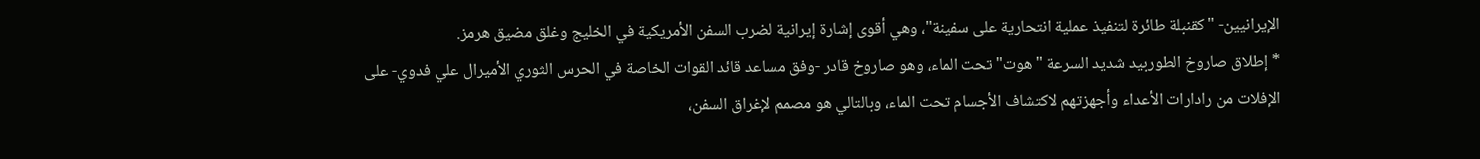الإيرانيين- "كقنبلة طائرة لتنفيذ عملية انتحارية على سفينة"، وهي أقوى إشارة إيرانية لضرب السفن الأمريكية في الخليج وغلق مضيق هرمز.
* إطلاق صاروخ الطوربيد شديد السرعة "هوت" تحت الماء، وهو صاروخ قادر -وفق مساعد قائد القوات الخاصة في الحرس الثوري الأميرال علي فدوي- على الإفلات من رادارات الأعداء وأجهزتهم لاكتشاف الأجسام تحت الماء، وبالتالي هو مصمم لإغراق السفن،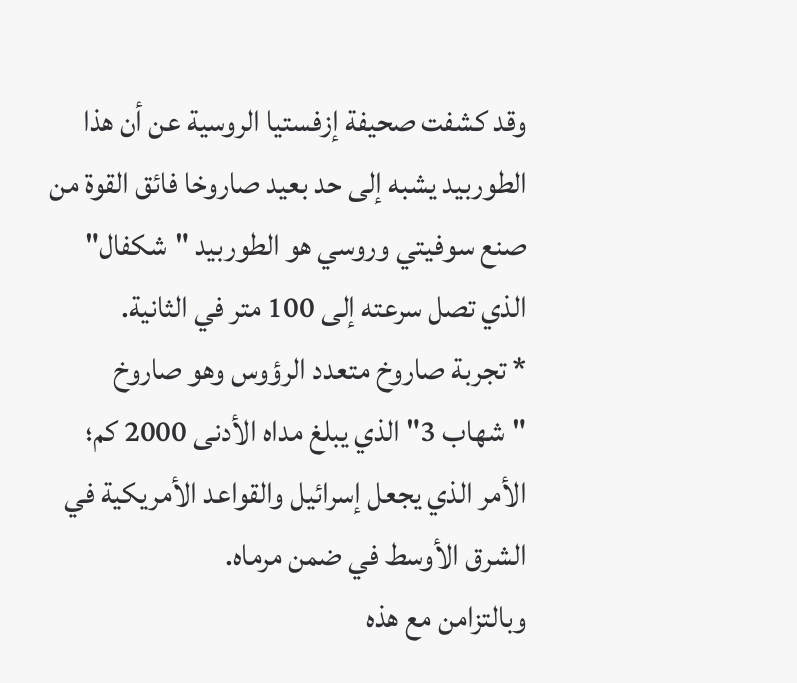وقد كشفت صحيفة إزفستيا الروسية عن أن هذا الطوربيد يشبه إلى حد بعيد صاروخا فائق القوة من صنع سوفيتي وروسي هو الطوربيد "شكفال" الذي تصل سرعته إلى 100 متر في الثانية.
* تجربة صاروخ متعدد الرؤوس وهو صاروخ "شهاب 3" الذي يبلغ مداه الأدنى 2000 كم؛ الأمر الذي يجعل إسرائيل والقواعد الأمريكية في الشرق الأوسط في ضمن مرماه.
وبالتزامن مع هذه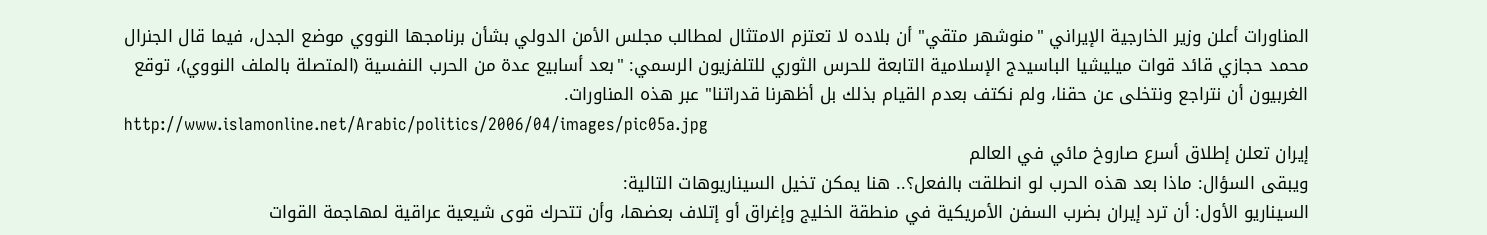المناورات أعلن وزير الخارجية الإيراني "منوشهر متقي" أن بلاده لا تعتزم الامتثال لمطالب مجلس الأمن الدولي بشأن برنامجها النووي موضع الجدل، فيما قال الجنرال محمد حجازي قائد قوات ميليشيا الباسيدج الإسلامية التابعة للحرس الثوري للتلفزيون الرسمي: "بعد أسابيع عدة من الحرب النفسية (المتصلة بالملف النووي)، توقع الغربيون أن نتراجع ونتخلى عن حقنا، ولم نكتف بعدم القيام بذلك بل أظهرنا قدراتنا" عبر هذه المناورات.
http://www.islamonline.net/Arabic/politics/2006/04/images/pic05a.jpg
إيران تعلن إطلاق أسرع صاروخ مائي في العالم
ويبقى السؤال: ماذا بعد هذه الحرب لو انطلقت بالفعل؟.. هنا يمكن تخيل السيناريوهات التالية:
السيناريو الأول: أن ترد إيران بضرب السفن الأمريكية في منطقة الخليج وإغراق أو إتلاف بعضها، وأن تتحرك قوى شيعية عراقية لمهاجمة القوات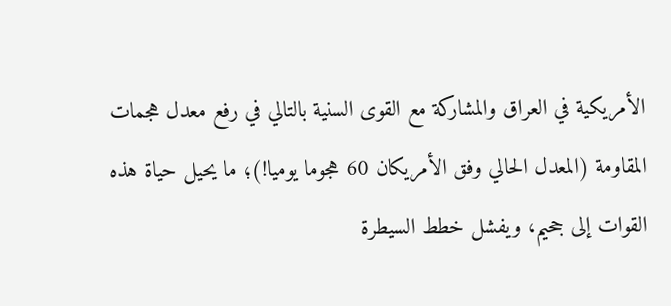الأمريكية في العراق والمشاركة مع القوى السنية بالتالي في رفع معدل هجمات المقاومة (المعدل الحالي وفق الأمريكان 60 هجوما يوميا!)؛ ما يحيل حياة هذه القوات إلى جحيم، ويفشل خطط السيطرة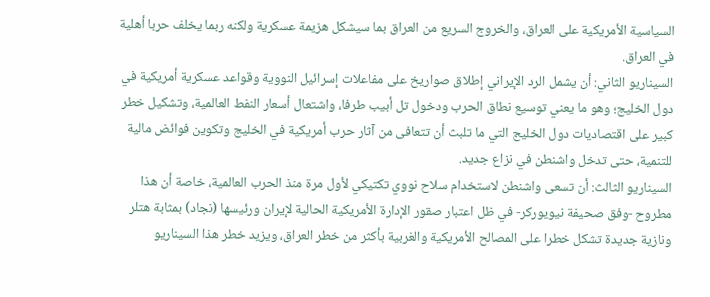السياسية الأمريكية على العراق، والخروج السريع من العراق بما سيشكل هزيمة عسكرية ولكنه ربما يخلف حربا أهلية في العراق.
السيناريو الثاني: أن يشمل الرد الإيراني إطلاق صواريخ على مفاعلات إسرائيل النووية وقواعد عسكرية أمريكية في دول الخليج؛ وهو ما يعني توسيع نطاق الحرب ودخول تل أبيب طرفا، واشتعال أسعار النفط العالمية، وتشكيل خطر كبير على اقتصاديات دول الخليج التي ما تلبث أن تتعافى من آثار حرب أمريكية في الخليج وتكوين فوائض مالية للتنمية، حتى تدخل واشنطن في نزاع جديد.
السيناريو الثالث: أن تسعى واشنطن لاستخدام سلاح نووي تكتيكي لأول مرة منذ الحرب العالمية، خاصة أن هذا مطروح -وفق صحيفة نيويوركر- في ظل اعتبار صقور الإدارة الأمريكية الحالية لإيران ورئيسها (نجاد) بمثابة هتلر ونازية جديدة تشكل خطرا على المصالح الأمريكية والغربية بأكثر من خطر العراق، ويزيد خطر هذا السيناريو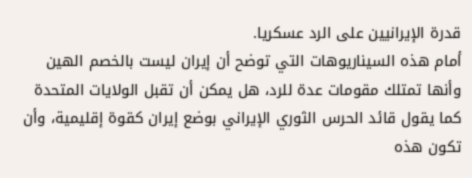قدرة الإيرانيين على الرد عسكريا.
أمام هذه السيناريوهات التي توضح أن إيران ليست بالخصم الهين وأنها تمتلك مقومات عدة للرد، هل يمكن أن تقبل الولايات المتحدة كما يقول قائد الحرس الثوري الإيراني بوضع إيران كقوة إقليمية، وأن تكون هذه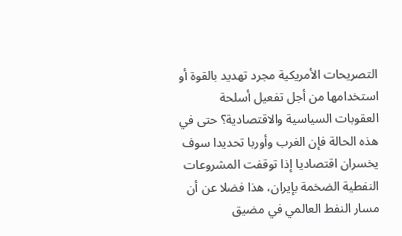التصريحات الأمريكية مجرد تهديد بالقوة أو استخدامها من أجل تفعيل أسلحة العقوبات السياسية والاقتصادية؟ حتى في هذه الحالة فإن الغرب وأوربا تحديدا سوف يخسران اقتصاديا إذا توقفت المشروعات النفطية الضخمة بإيران، هذا فضلا عن أن مسار النفط العالمي في مضيق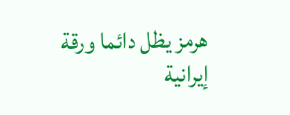هرمز يظل دائما ورقة إيرانية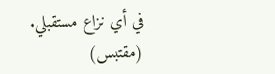في أي نزاع مستقبلي.
(مقتبس)